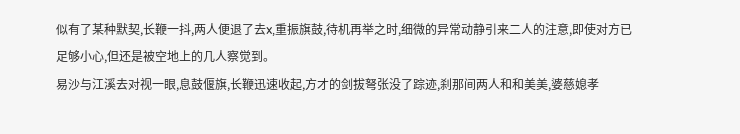似有了某种默契,长鞭一抖,两人便退了去x,重振旗鼓,待机再举之时,细微的异常动静引来二人的注意,即使对方已足够小心,但还是被空地上的几人察觉到。
易沙与江溪去对视一眼,息鼓偃旗,长鞭迅速收起,方才的剑拔弩张没了踪迹,刹那间两人和和美美,婆慈媳孝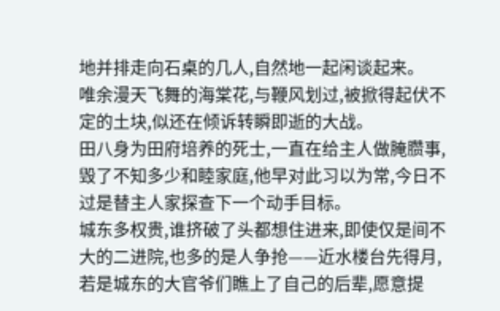地并排走向石桌的几人,自然地一起闲谈起来。
唯余漫天飞舞的海棠花,与鞭风划过,被掀得起伏不定的土块,似还在倾诉转瞬即逝的大战。
田八身为田府培养的死士,一直在给主人做腌臜事,毁了不知多少和睦家庭,他早对此习以为常,今日不过是替主人家探查下一个动手目标。
城东多权贵,谁挤破了头都想住进来,即使仅是间不大的二进院,也多的是人争抢——近水楼台先得月,若是城东的大官爷们瞧上了自己的后辈,愿意提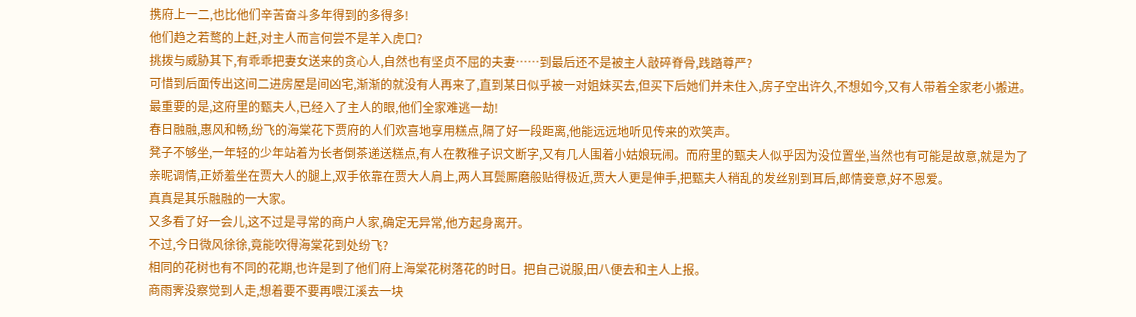携府上一二,也比他们辛苦奋斗多年得到的多得多!
他们趋之若鹜的上赶,对主人而言何尝不是羊入虎口?
挑拨与威胁其下,有乖乖把妻女送来的贪心人,自然也有坚贞不屈的夫妻……到最后还不是被主人敲碎脊骨,践踏尊严?
可惜到后面传出这间二进房屋是间凶宅,渐渐的就没有人再来了,直到某日似乎被一对姐妹买去,但买下后她们并未住入,房子空出许久,不想如今,又有人带着全家老小搬进。
最重要的是,这府里的甄夫人,已经入了主人的眼,他们全家难逃一劫!
春日融融,惠风和畅,纷飞的海棠花下贾府的人们欢喜地享用糕点,隔了好一段距离,他能远远地听见传来的欢笑声。
凳子不够坐,一年轻的少年站着为长者倒茶递送糕点,有人在教稚子识文断字,又有几人围着小姑娘玩闹。而府里的甄夫人似乎因为没位置坐,当然也有可能是故意,就是为了亲昵调情,正娇羞坐在贾大人的腿上,双手依靠在贾大人肩上,两人耳鬓厮磨般贴得极近,贾大人更是伸手,把甄夫人稍乱的发丝别到耳后,郎情妾意,好不恩爱。
真真是其乐融融的一大家。
又多看了好一会儿,这不过是寻常的商户人家,确定无异常,他方起身离开。
不过,今日微风徐徐,竟能吹得海棠花到处纷飞?
相同的花树也有不同的花期,也许是到了他们府上海棠花树落花的时日。把自己说服,田八便去和主人上报。
商雨霁没察觉到人走,想着要不要再喂江溪去一块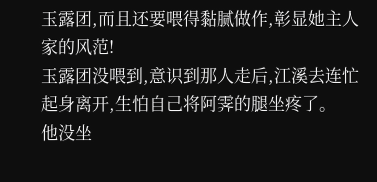玉露团,而且还要喂得黏腻做作,彰显她主人家的风范!
玉露团没喂到,意识到那人走后,江溪去连忙起身离开,生怕自己将阿霁的腿坐疼了。
他没坐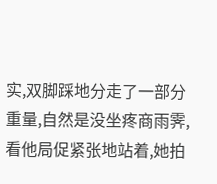实,双脚踩地分走了一部分重量,自然是没坐疼商雨霁,看他局促紧张地站着,她拍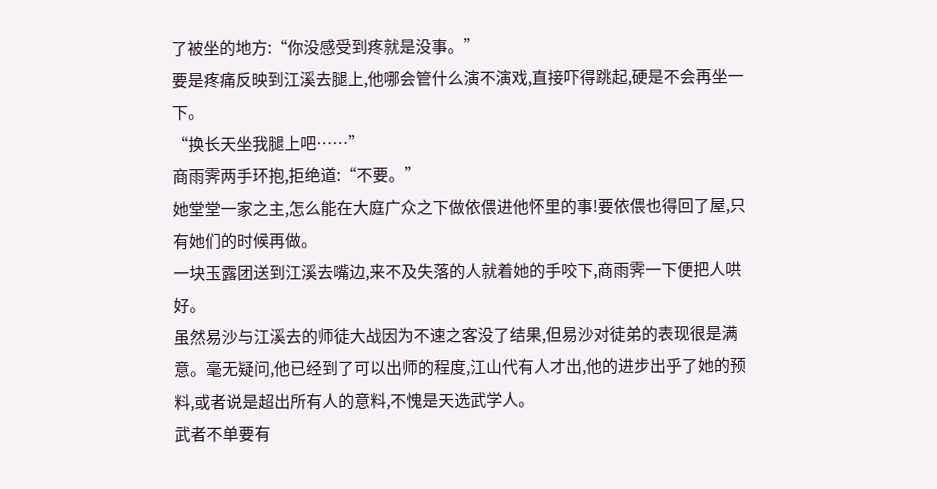了被坐的地方:“你没感受到疼就是没事。”
要是疼痛反映到江溪去腿上,他哪会管什么演不演戏,直接吓得跳起,硬是不会再坐一下。
“换长天坐我腿上吧……”
商雨霁两手环抱,拒绝道:“不要。”
她堂堂一家之主,怎么能在大庭广众之下做依偎进他怀里的事!要依偎也得回了屋,只有她们的时候再做。
一块玉露团送到江溪去嘴边,来不及失落的人就着她的手咬下,商雨霁一下便把人哄好。
虽然易沙与江溪去的师徒大战因为不速之客没了结果,但易沙对徒弟的表现很是满意。毫无疑问,他已经到了可以出师的程度,江山代有人才出,他的进步出乎了她的预料,或者说是超出所有人的意料,不愧是天选武学人。
武者不单要有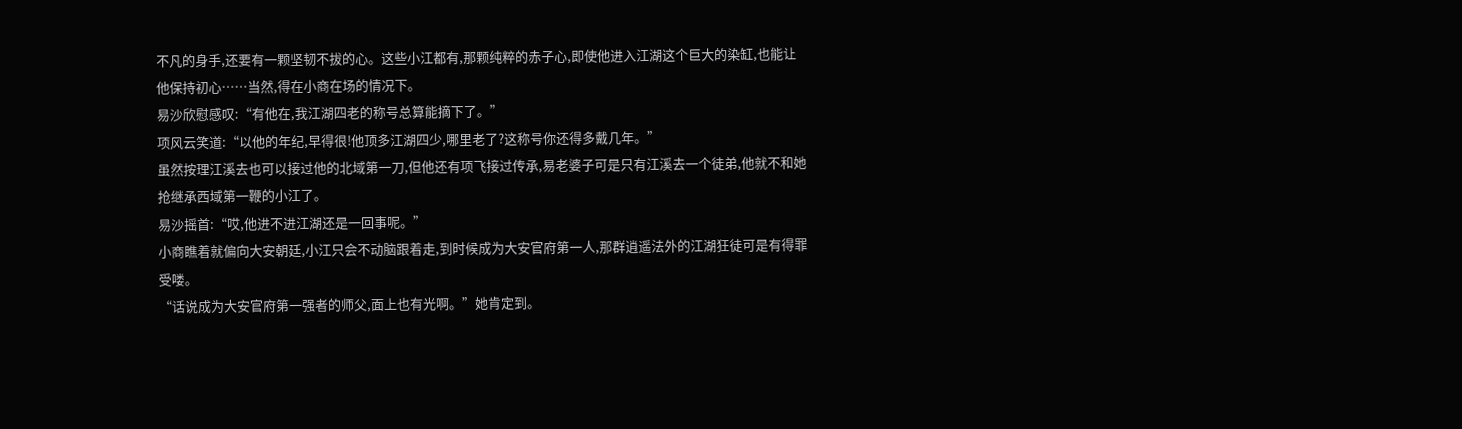不凡的身手,还要有一颗坚韧不拔的心。这些小江都有,那颗纯粹的赤子心,即使他进入江湖这个巨大的染缸,也能让他保持初心……当然,得在小商在场的情况下。
易沙欣慰感叹:“有他在,我江湖四老的称号总算能摘下了。”
项风云笑道:“以他的年纪,早得很!他顶多江湖四少,哪里老了?这称号你还得多戴几年。”
虽然按理江溪去也可以接过他的北域第一刀,但他还有项飞接过传承,易老婆子可是只有江溪去一个徒弟,他就不和她抢继承西域第一鞭的小江了。
易沙摇首:“哎,他进不进江湖还是一回事呢。”
小商瞧着就偏向大安朝廷,小江只会不动脑跟着走,到时候成为大安官府第一人,那群逍遥法外的江湖狂徒可是有得罪受喽。
“话说成为大安官府第一强者的师父,面上也有光啊。”她肯定到。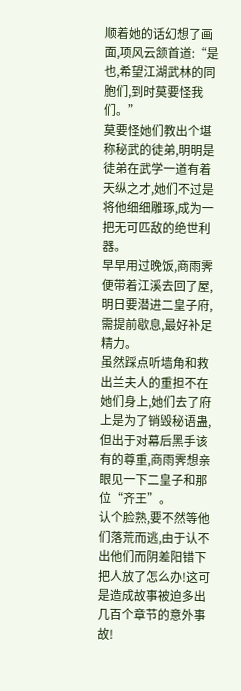顺着她的话幻想了画面,项风云颔首道:“是也,希望江湖武林的同胞们,到时莫要怪我们。”
莫要怪她们教出个堪称秘武的徒弟,明明是徒弟在武学一道有着天纵之才,她们不过是将他细细雕琢,成为一把无可匹敌的绝世利器。
早早用过晚饭,商雨霁便带着江溪去回了屋,明日要潜进二皇子府,需提前歇息,最好补足精力。
虽然踩点听墙角和救出兰夫人的重担不在她们身上,她们去了府上是为了销毁秘语蛊,但出于对幕后黑手该有的尊重,商雨霁想亲眼见一下二皇子和那位“齐王”。
认个脸熟,要不然等他们落荒而逃,由于认不出他们而阴差阳错下把人放了怎么办!这可是造成故事被迫多出几百个章节的意外事故!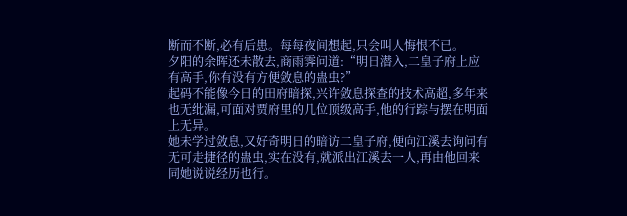断而不断,必有后患。每每夜间想起,只会叫人悔恨不已。
夕阳的余晖还未散去,商雨霁问道:“明日潜入,二皇子府上应有高手,你有没有方便敛息的蛊虫?”
起码不能像今日的田府暗探,兴许敛息探查的技术高超,多年来也无纰漏,可面对贾府里的几位顶级高手,他的行踪与摆在明面上无异。
她未学过敛息,又好奇明日的暗访二皇子府,便向江溪去询问有无可走捷径的蛊虫,实在没有,就派出江溪去一人,再由他回来同她说说经历也行。